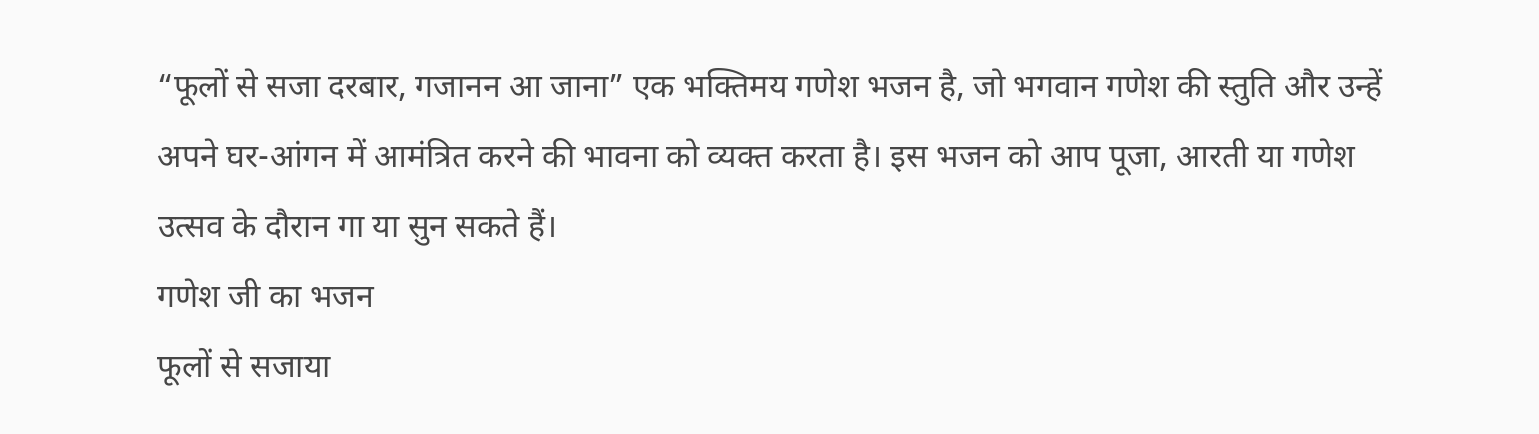“फूलों से सजा दरबार, गजानन आ जाना” एक भक्तिमय गणेश भजन है, जो भगवान गणेश की स्तुति और उन्हें अपने घर-आंगन में आमंत्रित करने की भावना को व्यक्त करता है। इस भजन को आप पूजा, आरती या गणेश उत्सव के दौरान गा या सुन सकते हैं।
गणेश जी का भजन
फूलों से सजाया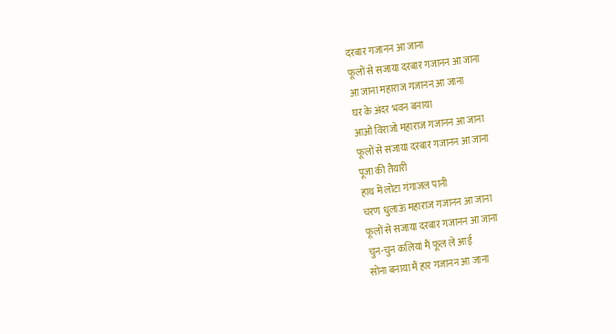दरबार गजानन आ जाना
फूलों से सजाया दरबार गजानन आ जाना
आ जाना महाराज गजानन आ जाना
घर के अंदर भवन बनाया
आओ विराजो महाराज गजानन आ जाना
फूलों से सजाया दरबार गजानन आ जाना
पूजा की तैयारी
हाथ में लोटा गंगाजल पानी
चरण धुलाऊं महाराज गजानन आ जाना
फूलों से सजाया दरबार गजानन आ जाना
चुन-चुन कलियां मैं फूल ले आई
सोना बनाया मैं हार गजानन आ जाना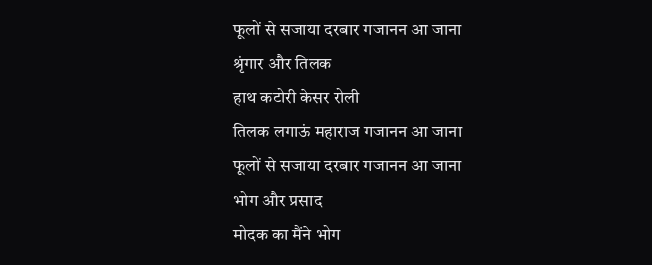फूलों से सजाया दरबार गजानन आ जाना
श्रृंगार और तिलक
हाथ कटोरी केसर रोली
तिलक लगाऊं महाराज गजानन आ जाना
फूलों से सजाया दरबार गजानन आ जाना
भोग और प्रसाद
मोदक का मैंने भोग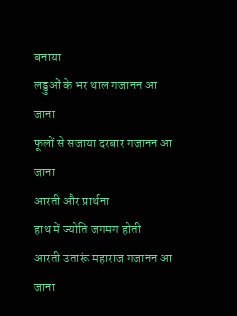बनाया
लड्डुओं के भर थाल गजानन आ जाना
फूलों से सजाया दरबार गजानन आ जाना
आरती और प्रार्थना
हाथ में ज्योति जगमग होती
आरती उतारूं महाराज गजानन आ जाना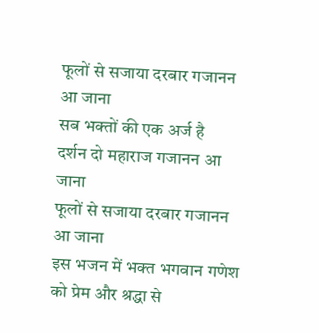फूलों से सजाया दरबार गजानन आ जाना
सब भक्तों की एक अर्ज है
दर्शन दो महाराज गजानन आ जाना
फूलों से सजाया दरबार गजानन आ जाना
इस भजन में भक्त भगवान गणेश को प्रेम और श्रद्धा से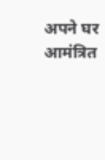अपने घर आमंत्रित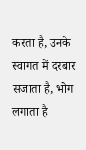करता है, उनके स्वागत में दरबार सजाता है, भोग लगाता है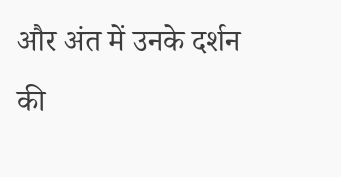और अंत में उनके दर्शन की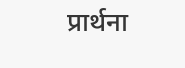प्रार्थना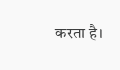करता है।